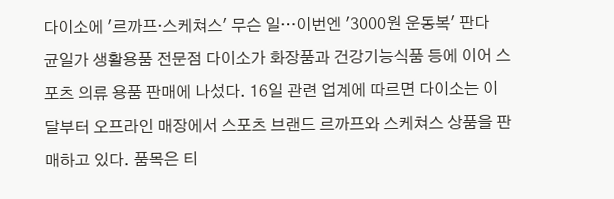다이소에 '르까프·스케쳐스' 무슨 일…이번엔 '3000원 운동복' 판다
균일가 생활용품 전문점 다이소가 화장품과 건강기능식품 등에 이어 스포츠 의류 용품 판매에 나섰다. 16일 관련 업계에 따르면 다이소는 이달부터 오프라인 매장에서 스포츠 브랜드 르까프와 스케쳐스 상품을 판매하고 있다. 품목은 티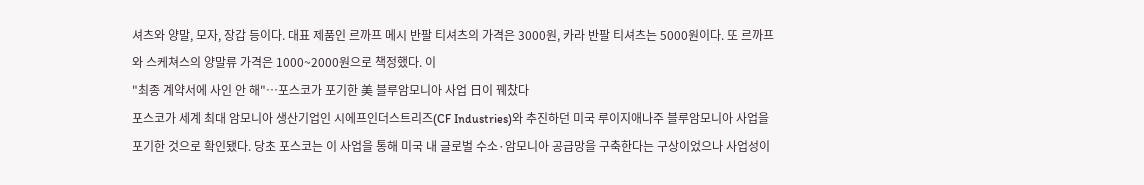셔츠와 양말, 모자, 장갑 등이다. 대표 제품인 르까프 메시 반팔 티셔츠의 가격은 3000원, 카라 반팔 티셔츠는 5000원이다. 또 르까프와 스케쳐스의 양말류 가격은 1000~2000원으로 책정했다. 이
"최종 계약서에 사인 안 해"…포스코가 포기한 美 블루암모니아 사업 日이 꿰찼다
포스코가 세계 최대 암모니아 생산기업인 시에프인더스트리즈(CF Industries)와 추진하던 미국 루이지애나주 블루암모니아 사업을 포기한 것으로 확인됐다. 당초 포스코는 이 사업을 통해 미국 내 글로벌 수소·암모니아 공급망을 구축한다는 구상이었으나 사업성이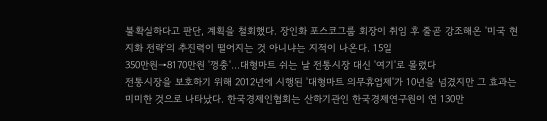불확실하다고 판단, 계획을 철회했다. 장인화 포스코그룹 회장이 취임 후 줄곧 강조해온 '미국 현지화 전략'의 추진력이 떨어지는 것 아니냐는 지적이 나온다. 15일
350만원→8170만원 '껑충'…대형마트 쉬는 날 전통시장 대신 '여기'로 몰렸다
전통시장을 보호하기 위해 2012년에 시행된 '대형마트 의무휴업제'가 10년을 넘겼지만 그 효과는 미미한 것으로 나타났다. 한국경제인협회는 산하기관인 한국경제연구원이 연 130만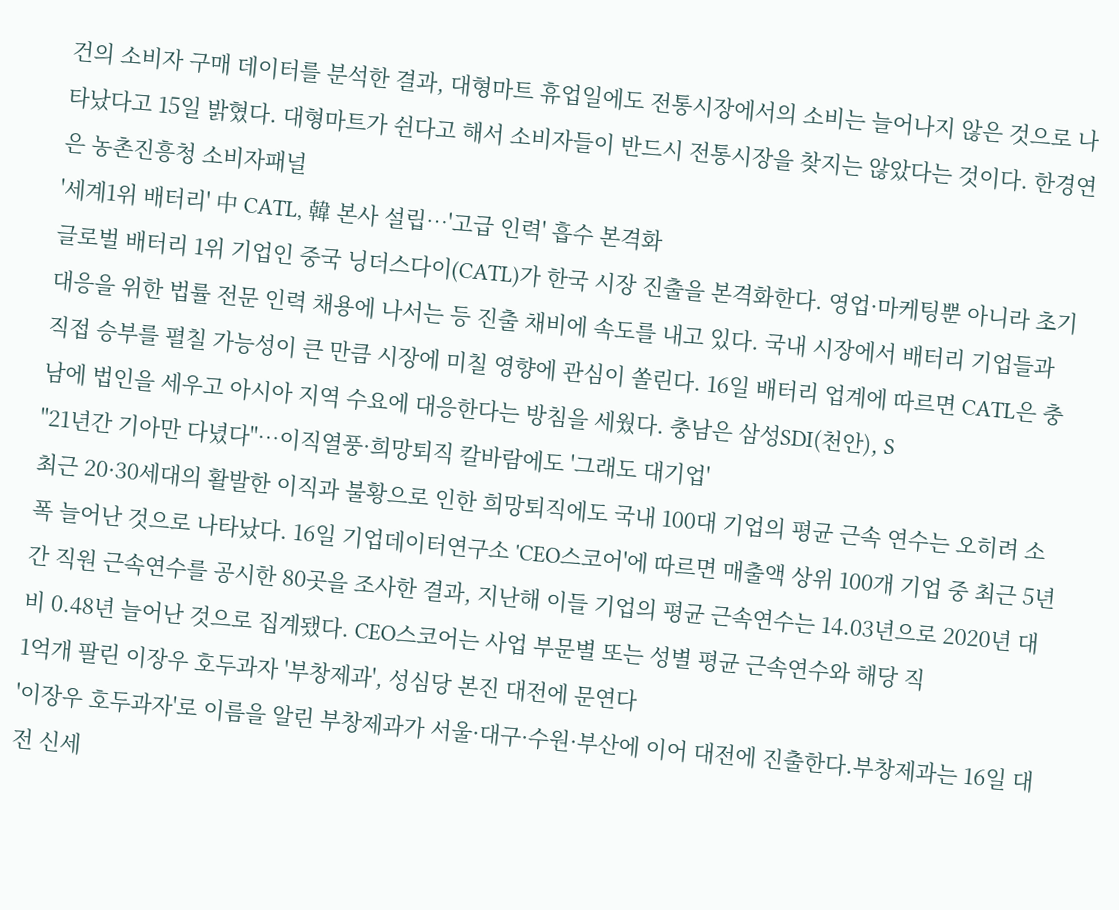건의 소비자 구매 데이터를 분석한 결과, 대형마트 휴업일에도 전통시장에서의 소비는 늘어나지 않은 것으로 나타났다고 15일 밝혔다. 대형마트가 쉰다고 해서 소비자들이 반드시 전통시장을 찾지는 않았다는 것이다. 한경연은 농촌진흥청 소비자패널
'세계1위 배터리' 中 CATL, 韓 본사 설립…'고급 인력' 흡수 본격화
글로벌 배터리 1위 기업인 중국 닝더스다이(CATL)가 한국 시장 진출을 본격화한다. 영업·마케팅뿐 아니라 초기 대응을 위한 법률 전문 인력 채용에 나서는 등 진출 채비에 속도를 내고 있다. 국내 시장에서 배터리 기업들과 직접 승부를 펼칠 가능성이 큰 만큼 시장에 미칠 영향에 관심이 쏠린다. 16일 배터리 업계에 따르면 CATL은 충남에 법인을 세우고 아시아 지역 수요에 대응한다는 방침을 세웠다. 충남은 삼성SDI(천안), S
"21년간 기아만 다녔다"…이직열풍·희망퇴직 칼바람에도 '그래도 대기업'
최근 20·30세대의 활발한 이직과 불황으로 인한 희망퇴직에도 국내 100대 기업의 평균 근속 연수는 오히려 소폭 늘어난 것으로 나타났다. 16일 기업데이터연구소 'CEO스코어'에 따르면 매출액 상위 100개 기업 중 최근 5년간 직원 근속연수를 공시한 80곳을 조사한 결과, 지난해 이들 기업의 평균 근속연수는 14.03년으로 2020년 대비 0.48년 늘어난 것으로 집계됐다. CEO스코어는 사업 부문별 또는 성별 평균 근속연수와 해당 직
1억개 팔린 이장우 호두과자 '부창제과', 성심당 본진 대전에 문연다
'이장우 호두과자'로 이름을 알린 부창제과가 서울·대구·수원·부산에 이어 대전에 진출한다.부창제과는 16일 대전 신세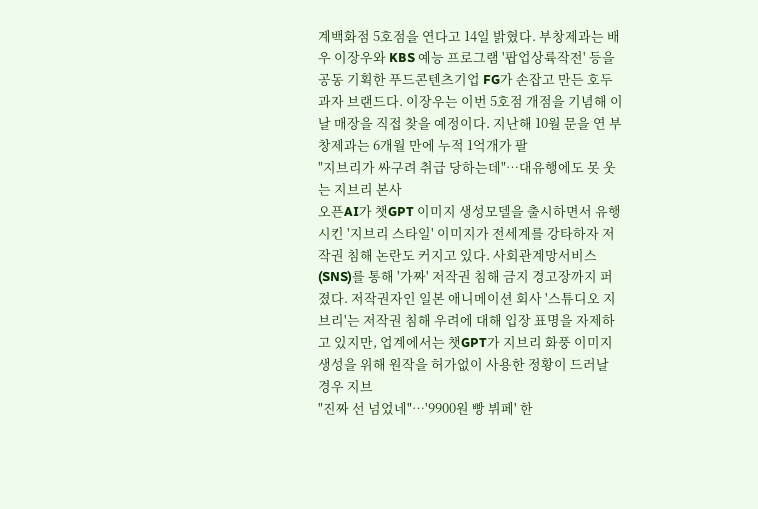계백화점 5호점을 연다고 14일 밝혔다. 부창제과는 배우 이장우와 KBS 예능 프로그램 '팝업상륙작전' 등을 공동 기획한 푸드콘텐츠기업 FG가 손잡고 만든 호두과자 브랜드다. 이장우는 이번 5호점 개점을 기념해 이날 매장을 직접 찾을 예정이다. 지난해 10월 문을 연 부창제과는 6개월 만에 누적 1억개가 팔
"지브리가 싸구려 취급 당하는데"…대유행에도 못 웃는 지브리 본사
오픈AI가 챗GPT 이미지 생성모델을 출시하면서 유행시킨 '지브리 스타일' 이미지가 전세계를 강타하자 저작권 침해 논란도 커지고 있다. 사회관계망서비스(SNS)를 통해 '가짜' 저작권 침해 금지 경고장까지 퍼졌다. 저작권자인 일본 애니메이션 회사 '스튜디오 지브리'는 저작권 침해 우려에 대해 입장 표명을 자제하고 있지만, 업계에서는 챗GPT가 지브리 화풍 이미지 생성을 위해 원작을 허가없이 사용한 정황이 드러날 경우 지브
"진짜 선 넘었네"…'9900원 빵 뷔페' 한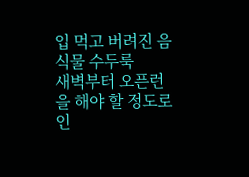입 먹고 버려진 음식물 수두룩
새벽부터 오픈런을 해야 할 정도로 인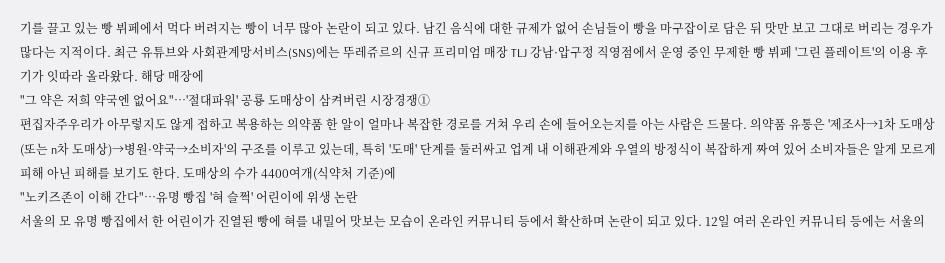기를 끌고 있는 빵 뷔페에서 먹다 버려지는 빵이 너무 많아 논란이 되고 있다. 남긴 음식에 대한 규제가 없어 손님들이 빵을 마구잡이로 담은 뒤 맛만 보고 그대로 버리는 경우가 많다는 지적이다. 최근 유튜브와 사회관계망서비스(SNS)에는 뚜레쥬르의 신규 프리미엄 매장 TLJ 강남·압구정 직영점에서 운영 중인 무제한 빵 뷔페 '그린 플레이트'의 이용 후기가 잇따라 올라왔다. 해당 매장에
"그 약은 저희 약국엔 없어요"…'절대파워' 공룡 도매상이 삼켜버린 시장경쟁①
편집자주우리가 아무렇지도 않게 접하고 복용하는 의약품 한 알이 얼마나 복잡한 경로를 거쳐 우리 손에 들어오는지를 아는 사람은 드물다. 의약품 유통은 '제조사→1차 도매상(또는 n차 도매상)→병원·약국→소비자'의 구조를 이루고 있는데, 특히 '도매' 단계를 둘러싸고 업계 내 이해관계와 우열의 방정식이 복잡하게 짜여 있어 소비자들은 알게 모르게 피해 아닌 피해를 보기도 한다. 도매상의 수가 4400여개(식약처 기준)에
"노키즈존이 이해 간다"…유명 빵집 '혀 슬쩍' 어린이에 위생 논란
서울의 모 유명 빵집에서 한 어린이가 진열된 빵에 혀를 내밀어 맛보는 모습이 온라인 커뮤니티 등에서 확산하며 논란이 되고 있다. 12일 여러 온라인 커뮤니티 등에는 서울의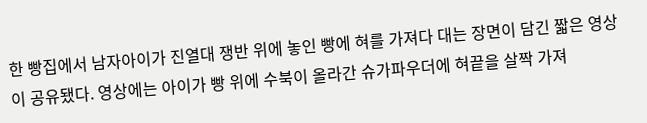한 빵집에서 남자아이가 진열대 쟁반 위에 놓인 빵에 혀를 가져다 대는 장면이 담긴 짧은 영상이 공유됐다. 영상에는 아이가 빵 위에 수북이 올라간 슈가파우더에 혀끝을 살짝 가져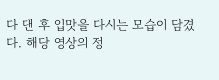다 댄 후 입맛을 다시는 모습이 담겼다. 해당 영상의 정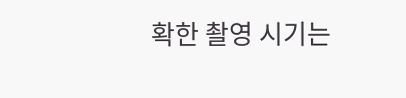확한 촬영 시기는